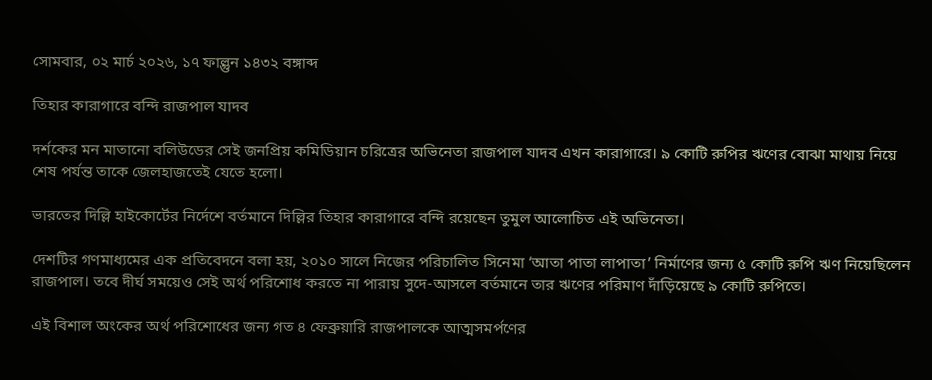সোমবার, ০২ মার্চ ২০২৬, ১৭ ফাল্গুন ১৪৩২ বঙ্গাব্দ

তিহার কারাগারে বন্দি রাজপাল যাদব

দর্শকের মন মাতানো বলিউডের সেই জনপ্রিয় কমিডিয়ান চরিত্রের অভিনেতা রাজপাল যাদব এখন কারাগারে। ৯ কোটি রুপির ঋণের বোঝা মাথায় নিয়ে শেষ পর্যন্ত তাকে জেলহাজতেই যেতে হলো।

ভারতের দিল্লি হাইকোর্টের নির্দেশে বর্তমানে দিল্লির তিহার কারাগারে বন্দি রয়েছেন তুমুল আলোচিত এই অভিনেতা।

দেশটির গণমাধ্যমের এক প্রতিবেদনে বলা হয়, ২০১০ সালে নিজের পরিচালিত সিনেমা ‘আতা পাতা লাপাতা’ নির্মাণের জন্য ৫ কোটি রুপি ঋণ নিয়েছিলেন রাজপাল। তবে দীর্ঘ সময়েও সেই অর্থ পরিশোধ করতে না পারায় সুদে-আসলে বর্তমানে তার ঋণের পরিমাণ দাঁড়িয়েছে ৯ কোটি রুপিতে।

এই বিশাল অংকের অর্থ পরিশোধের জন্য গত ৪ ফেব্রুয়ারি রাজপালকে আত্মসমর্পণের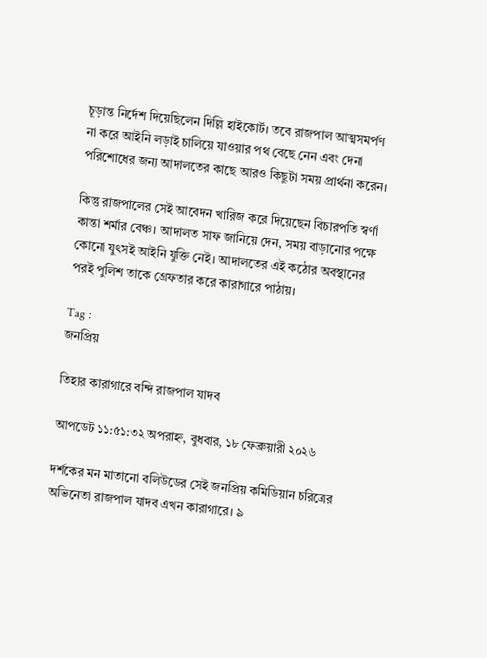চূড়ান্ত নির্দেশ দিয়েছিলেন দিল্লি হাইকোর্ট। তবে রাজপাল আত্মসমর্পণ না করে আইনি লড়াই চালিয়ে যাওয়ার পথ বেছে নেন এবং দেনা পরিশোধের জন্য আদালতের কাছে আরও কিছুটা সময় প্রার্থনা করেন।

কিন্তু রাজপালের সেই আবেদন খারিজ করে দিয়েছেন বিচারপতি স্বর্ণা কান্তা শর্মার বেঞ্চ। আদালত সাফ জানিয়ে দেন, সময় বাড়ানোর পক্ষে কোনো যুৎসই আইনি যুক্তি নেই। আদালতের এই কঠোর অবস্থানের পরই পুলিশ তাকে গ্রেফতার করে কারাগারে পাঠায়।

Tag :
জনপ্রিয়

তিহার কারাগারে বন্দি রাজপাল যাদব

আপডেট ১১:৫১:৩২ অপরাহ্ন, বুধবার, ১৮ ফেব্রুয়ারী ২০২৬

দর্শকের মন মাতানো বলিউডের সেই জনপ্রিয় কমিডিয়ান চরিত্রের অভিনেতা রাজপাল যাদব এখন কারাগারে। ৯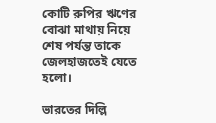কোটি রুপির ঋণের বোঝা মাথায় নিয়ে শেষ পর্যন্ত তাকে জেলহাজতেই যেতে হলো।

ভারতের দিল্লি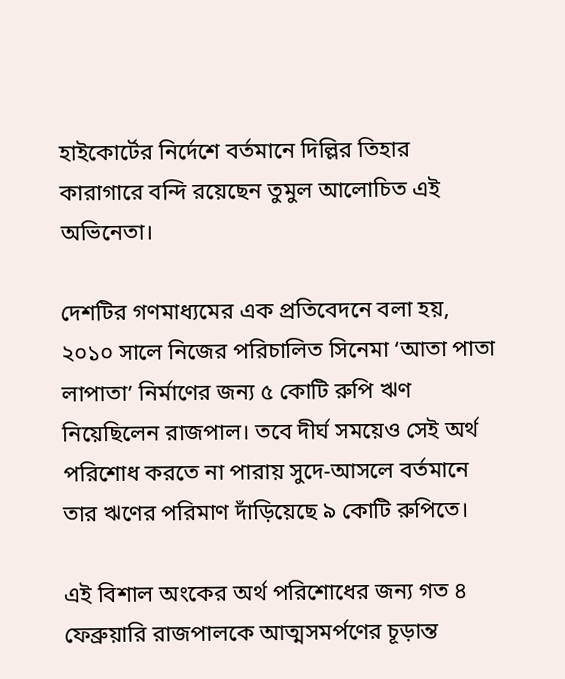হাইকোর্টের নির্দেশে বর্তমানে দিল্লির তিহার কারাগারে বন্দি রয়েছেন তুমুল আলোচিত এই অভিনেতা।

দেশটির গণমাধ্যমের এক প্রতিবেদনে বলা হয়, ২০১০ সালে নিজের পরিচালিত সিনেমা ‘আতা পাতা লাপাতা’ নির্মাণের জন্য ৫ কোটি রুপি ঋণ নিয়েছিলেন রাজপাল। তবে দীর্ঘ সময়েও সেই অর্থ পরিশোধ করতে না পারায় সুদে-আসলে বর্তমানে তার ঋণের পরিমাণ দাঁড়িয়েছে ৯ কোটি রুপিতে।

এই বিশাল অংকের অর্থ পরিশোধের জন্য গত ৪ ফেব্রুয়ারি রাজপালকে আত্মসমর্পণের চূড়ান্ত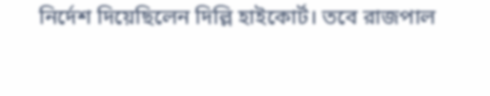নির্দেশ দিয়েছিলেন দিল্লি হাইকোর্ট। তবে রাজপাল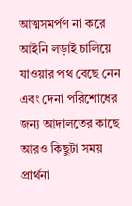আত্মসমর্পণ না করে আইনি লড়াই চালিয়ে যাওয়ার পথ বেছে নেন এবং দেনা পরিশোধের জন্য আদালতের কাছে আরও কিছুটা সময় প্রার্থনা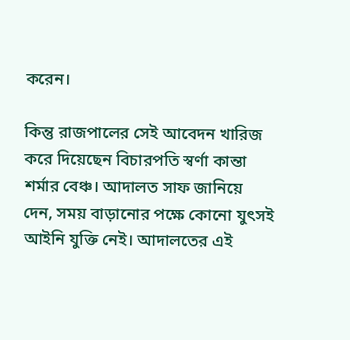করেন।

কিন্তু রাজপালের সেই আবেদন খারিজ করে দিয়েছেন বিচারপতি স্বর্ণা কান্তা শর্মার বেঞ্চ। আদালত সাফ জানিয়ে দেন, সময় বাড়ানোর পক্ষে কোনো যুৎসই আইনি যুক্তি নেই। আদালতের এই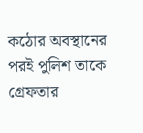কঠোর অবস্থানের পরই পুলিশ তাকে গ্রেফতার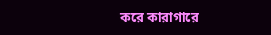করে কারাগারে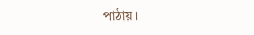পাঠায়।